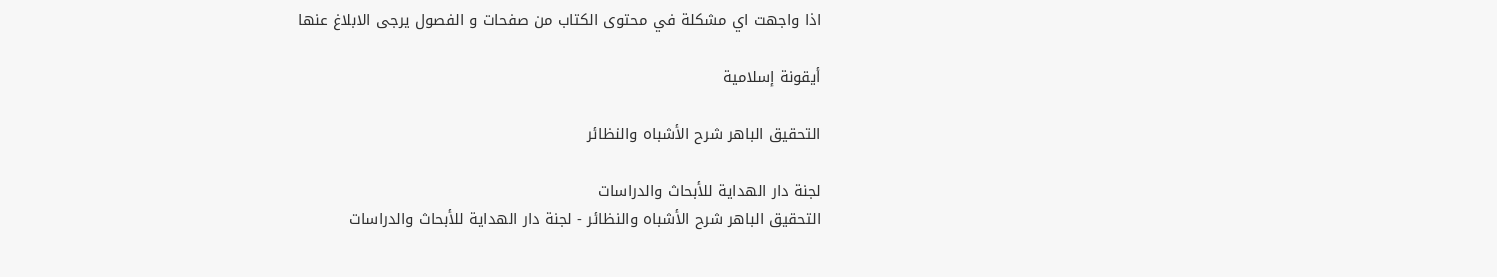اذا واجهت اي مشكلة في محتوى الكتاب من صفحات و الفصول يرجى الابلاغ عنها

أيقونة إسلامية

التحقيق الباهر شرح الأشباه والنظائر

لجنة دار الهداية للأبحاث والدراسات
التحقيق الباهر شرح الأشباه والنظائر - لجنة دار الهداية للأبحاث والدراسات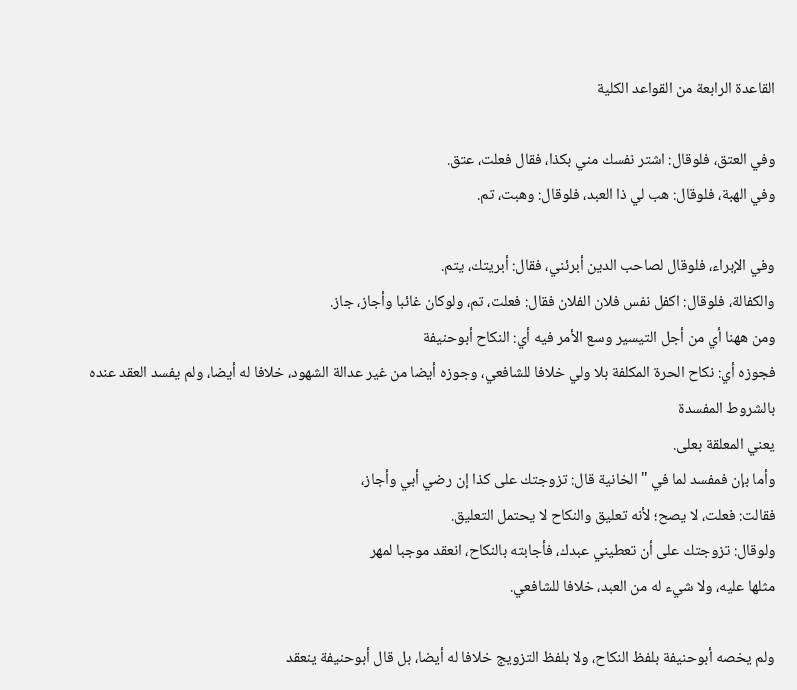القاعدة الرابعة من القواعد الكلية

وفي العتق، فلوقال: اشتر نفسك مني بكذا، فقال فعلت، عتق.
وفي الهبة، فلوقال: هب لي ذا العبد، فلوقال: وهبت، تم.

وفي الإبراء، فلوقال لصاحب الدين أبرئني، فقال: أبريتك، يتم.
والكفالة، فلوقال: اكفل نفس فلان الفلان فقال: فعلت، تم، ولوكان غائبا وأجاز، جاز.
ومن ههنا أي من أجل التيسير وسع الأمر فيه أي: النكاح أبوحنيفة
فجوزه أي: نكاح الحرة المكلفة بلا ولي خلافا للشافعي، وجوزه أيضا من غير عدالة الشهود، خلافا له أيضا، ولم يفسد العقد عنده بالشروط المفسدة
يعني المعلقة بعلى.
وأما بإن فمفسد لما في "الخانية قال: تزوجتك على كذا إن رضي أبي وأجاز،
فقالت: فعلت، لا يصح؛ لأنه تعليق والنكاح لا يحتمل التعليق.
ولوقال: تزوجتك على أن تعطيني عبدك، فأجابته بالنكاح، انعقد موجبا لمهر
مثلها عليه، ولا شيء له من العبد، خلافا للشافعي.

ولم يخصه أبوحنيفة بلفظ النكاح، ولا بلفظ التزويج خلافا له أيضا، بل قال أبوحنيفة ينعقد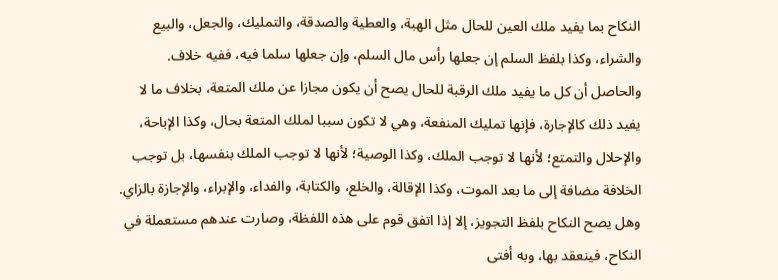النكاح بما يفيد ملك العين للحال مثل الهبة، والعطية والصدقة، والتمليك، والجعل، والبيع والشراء، وكذا بلفظ السلم إن جعلها رأس مال السلم، وإن جعلها سلما فيه، ففيه خلاف.
والحاصل أن كل ما يفيد ملك الرقبة للحال يصح أن يكون مجازا عن ملك المتعة، بخلاف ما لا يفيد ذلك كالإجارة، فإنها تمليك المنفعة، وهي لا تكون سببا لملك المتعة بحال، وكذا الإباحة، والإحلال والتمتع؛ لأنها لا توجب الملك، وكذا الوصية؛ لأنها لا توجب الملك بنفسها، بل توجب الخلافة مضافة إلى ما بعد الموت، وكذا الإقالة، والخلع، والكتابة، والفداء، والإبراء، والإجازة بالزاي.
وهل يصح النكاح بلفظ التجويز، إلا إذا اتفق قوم على هذه اللفظة، وصارت عندهم مستعملة في النكاح، فينعقد بها، وبه أفتى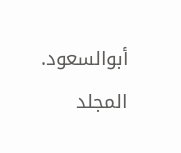أبوالسعود.
المجلد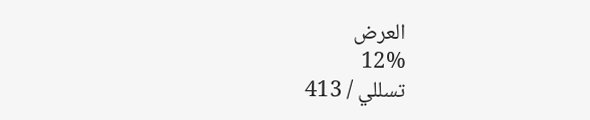العرض
12%
تسللي / 413